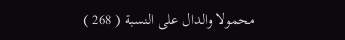محمولا والدال على النسبة ( 268 )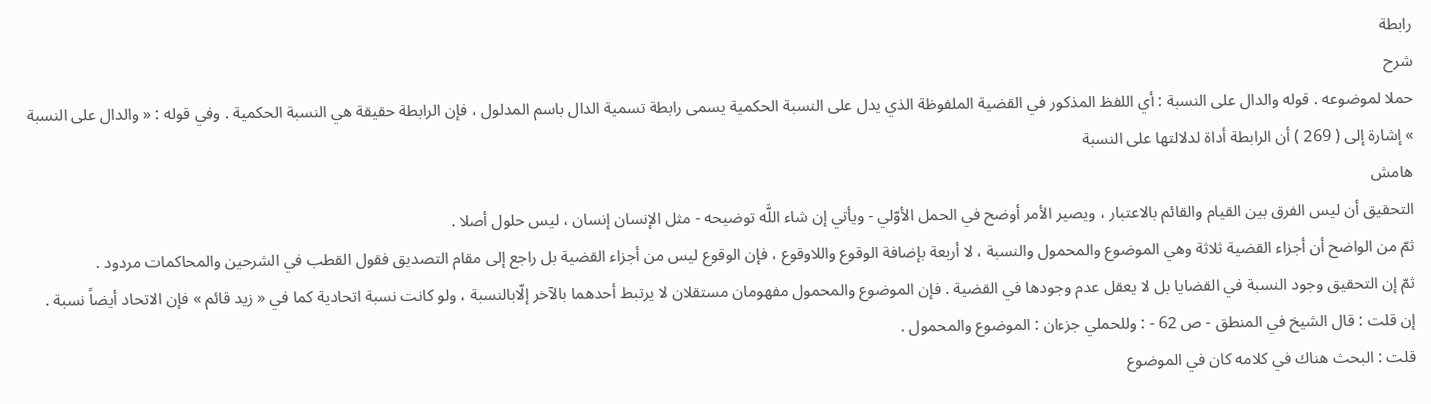رابطة
شرح
حملا لموضوعه . قوله والدال على النسبة : أي اللفظ المذكور في القضية الملفوظة الذي يدل على النسبة الحكمية يسمى رابطة تسمية الدال باسم المدلول ، فإن الرابطة حقيقة هي النسبة الحكمية . وفي قوله : « والدال على النسبة » إشارة إلى ( 269 ) أن الرابطة أداة لدلالتها على النسبة
هامش
التحقيق أن ليس الفرق بين القيام والقائم بالاعتبار ، ويصير الأمر أوضح في الحمل الأوّلي - ويأتي إن شاء اللَّه توضيحه - مثل الإنسان إنسان ، ليس حلول أصلا .
ثمّ من الواضح أن أجزاء القضية ثلاثة وهي الموضوع والمحمول والنسبة ، لا أربعة بإضافة الوقوع واللاوقوع ، فإن الوقوع ليس من أجزاء القضية بل راجع إلى مقام التصديق فقول القطب في الشرحين والمحاكمات مردود .
ثمّ إن التحقيق وجود النسبة في القضايا بل لا يعقل عدم وجودها في القضية . فإن الموضوع والمحمول مفهومان مستقلان لا يرتبط أحدهما بالآخر إلّابالنسبة ، ولو كانت نسبة اتحادية كما في « زيد قائم » فإن الاتحاد أيضاً نسبة .
إن قلت : قال الشيخ في المنطق - ص 62 - : وللحملي جزءان : الموضوع والمحمول .
قلت : البحث هناك في كلامه كان في الموضوع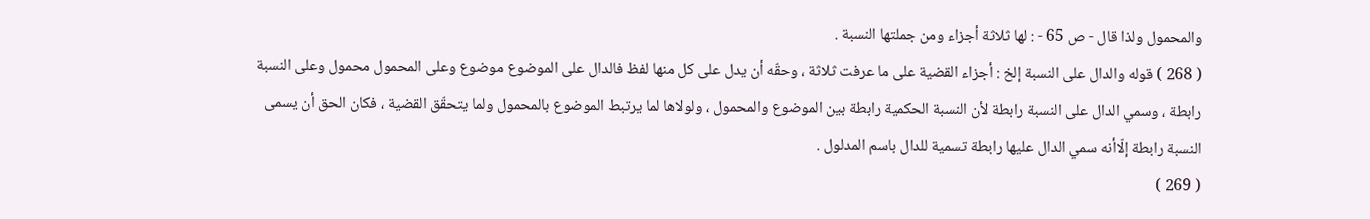والمحمول ولذا قال - ص 65 - : لها ثلاثة أجزاء ومن جملتها النسبة .
( 268 ) قوله والدال على النسبة إلخ : أجزاء القضية على ما عرفت ثلاثة ، وحقّه أن يدل على كل منها لفظ فالدال على الموضوع موضوع وعلى المحمول محمول وعلى النسبة رابطة ، وسمي الدال على النسبة رابطة لأن النسبة الحكمية رابطة بين الموضوع والمحمول ، ولولاها لما يرتبط الموضوع بالمحمول ولما يتحقّق القضية ، فكان الحق أن يسمى النسبة رابطة إلّاأنه سمي الدال عليها رابطة تسمية للدال باسم المدلول .
( 269 )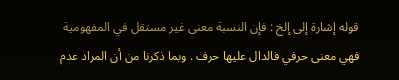قوله إشارة إلى إلخ : فإن النسبة معنى غير مستقل في المفهومية فهي معنى حرفي فالدال عليها حرف . وبما ذكرنا من أن المراد عدم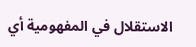الاستقلال في المفهومية أي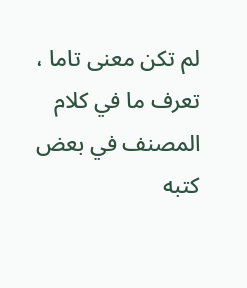لم تكن معنى تاما ، تعرف ما في كلام المصنف في بعض كتبه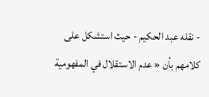- نقله عبد الحكيم - حيث استشكل على كلامهم بأن « عدم الاستقلال في المفهومية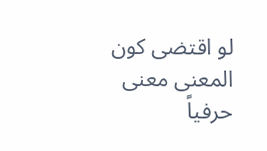لو اقتضى كون المعنى معنى حرفياً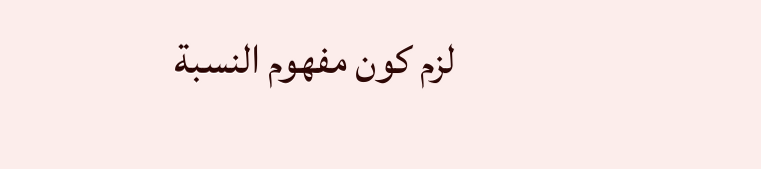لزم كون مفهوم النسبة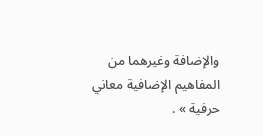والإضافة وغيرهما من المفاهيم الإضافية معاني حرفية » .